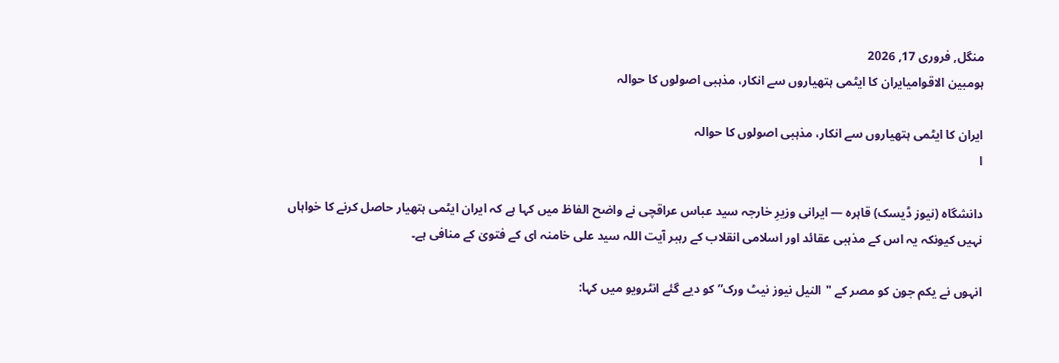منگل, فروری 17, 2026
ہومبین الاقوامیایران کا ایٹمی ہتھیاروں سے انکار، مذہبی اصولوں کا حوالہ

ایران کا ایٹمی ہتھیاروں سے انکار، مذہبی اصولوں کا حوالہ
ا

دانشگاه (نیوز ڈیسک) قاہرہ — ایرانی وزیرِ خارجہ سید عباس عراقچی نے واضح الفاظ میں کہا ہے کہ ایران ایٹمی ہتھیار حاصل کرنے کا خواہاں نہیں کیونکہ یہ اس کے مذہبی عقائد اور اسلامی انقلاب کے رہبر آیت اللہ سید علی خامنہ ای کے فتویٰ کے منافی ہے۔

انہوں نے یکم جون کو مصر کے "النیل نیوز نیٹ ورک” کو دیے گئے انٹرویو میں کہا: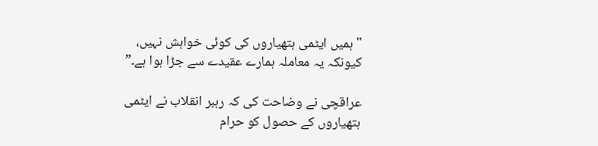"ہمیں ایٹمی ہتھیاروں کی کوئی خواہش نہیں، کیونکہ یہ معاملہ ہمارے عقیدے سے جڑا ہوا ہے۔”

عراقچی نے وضاحت کی کہ رہبر انقلاب نے ایٹمی ہتھیاروں کے حصول کو حرام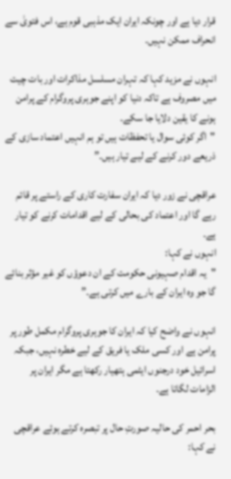قرار دیا ہے اور چونکہ ایران ایک مذہبی قوم ہے، اس فتویٰ سے انحراف ممکن نہیں۔

انہوں نے مزید کہا کہ تہران مسلسل مذاکرات اور بات چیت میں مصروف ہے تاکہ دنیا کو اپنے جوہری پروگرام کے پرامن ہونے کا یقین دلایا جا سکے۔
"اگر کوئی سوال یا تحفظات ہیں تو ہم انہیں اعتماد سازی کے ذریعے دور کرنے کے لیے تیار ہیں۔”

عراقچی نے زور دیا کہ ایران سفارت کاری کے راستے پر قائم رہے گا اور اعتماد کی بحالی کے لیے اقدامات کرنے کو تیار ہے۔
انہوں نے کہا:
"یہ اقدام صہیونی حکومت کے ان دعوؤں کو غیر مؤثر بنائے گا جو وہ ایران کے بارے میں کرتی ہے۔”

انہوں نے واضح کیا کہ ایران کا جوہری پروگرام مکمل طور پر پرامن ہے اور کسی ملک یا فریق کے لیے خطرہ نہیں، جبکہ اسرائیل خود درجنوں ایٹمی ہتھیار رکھتا ہے مگر ایران پر الزامات لگاتا ہے۔

بحر احمر کی حالیہ صورتِ حال پر تبصرہ کرتے ہوئے عراقچی نے کہا: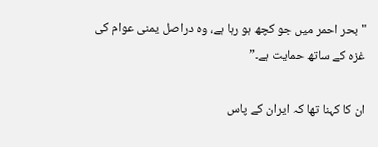"بحر احمر میں جو کچھ ہو رہا ہے، وہ دراصل یمنی عوام کی غزہ کے ساتھ حمایت ہے۔”

ان کا کہنا تھا کہ ایران کے پاس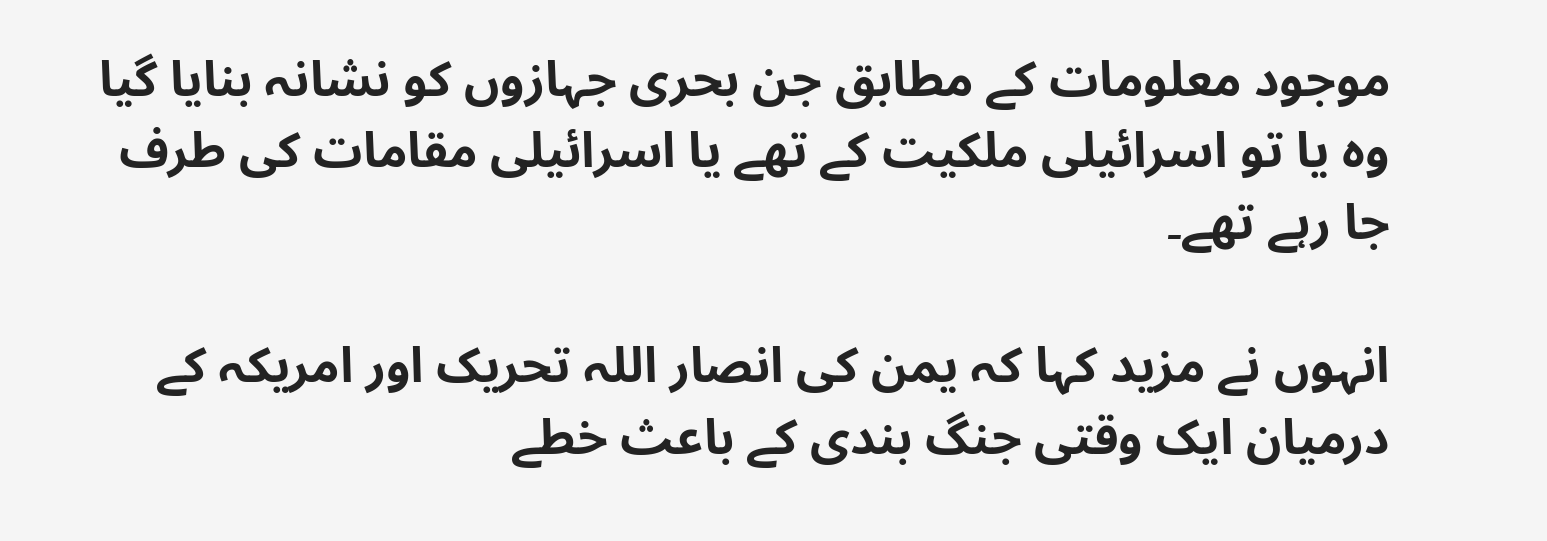موجود معلومات کے مطابق جن بحری جہازوں کو نشانہ بنایا گیا وہ یا تو اسرائیلی ملکیت کے تھے یا اسرائیلی مقامات کی طرف جا رہے تھے۔

انہوں نے مزید کہا کہ یمن کی انصار اللہ تحریک اور امریکہ کے درمیان ایک وقتی جنگ بندی کے باعث خطے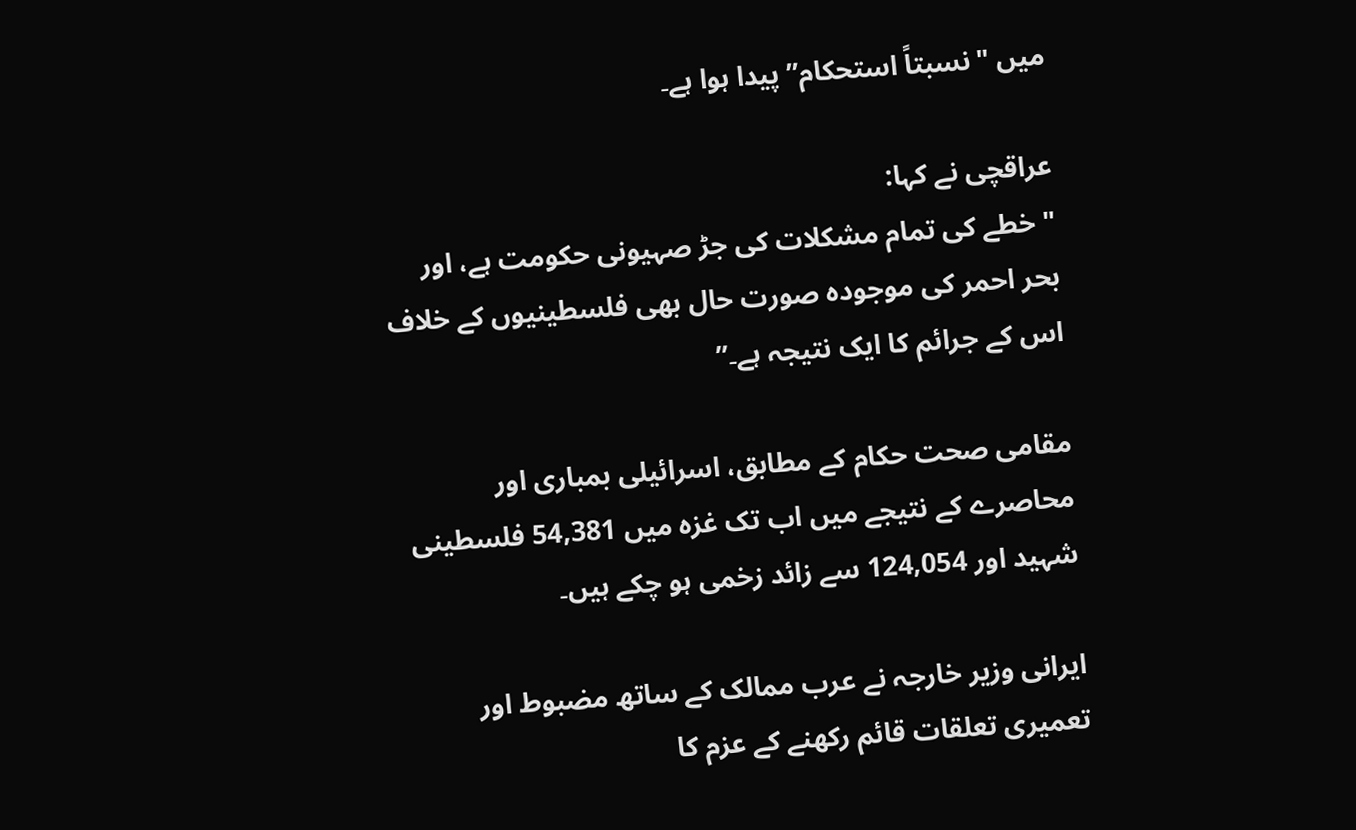میں "نسبتاً استحکام” پیدا ہوا ہے۔

عراقچی نے کہا:
"خطے کی تمام مشکلات کی جڑ صہیونی حکومت ہے، اور بحر احمر کی موجودہ صورت حال بھی فلسطینیوں کے خلاف اس کے جرائم کا ایک نتیجہ ہے۔”

مقامی صحت حکام کے مطابق، اسرائیلی بمباری اور محاصرے کے نتیجے میں اب تک غزہ میں 54,381 فلسطینی شہید اور 124,054 سے زائد زخمی ہو چکے ہیں۔

ایرانی وزیر خارجہ نے عرب ممالک کے ساتھ مضبوط اور تعمیری تعلقات قائم رکھنے کے عزم کا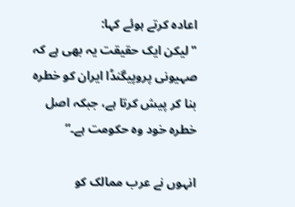اعادہ کرتے ہوئے کہا:
"لیکن ایک حقیقت یہ بھی ہے کہ صہیونی پروپیگنڈا ایران کو خطرہ بنا کر پیش کرتا ہے، جبکہ اصل خطرہ خود وہ حکومت ہے۔”

انہوں نے عرب ممالک کو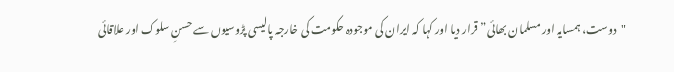"دوست، ہمسایہ اور مسلمان بھائی” قرار دیا اور کہا کہ ایران کی موجودہ حکومت کی خارجہ پالیسی پڑوسیوں سے حسنِ سلوک اور علاقائی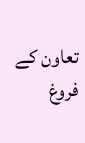تعاون کے فروغ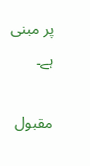پر مبنی ہے۔

مقبول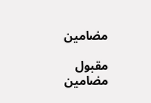مضامین

مقبول مضامین